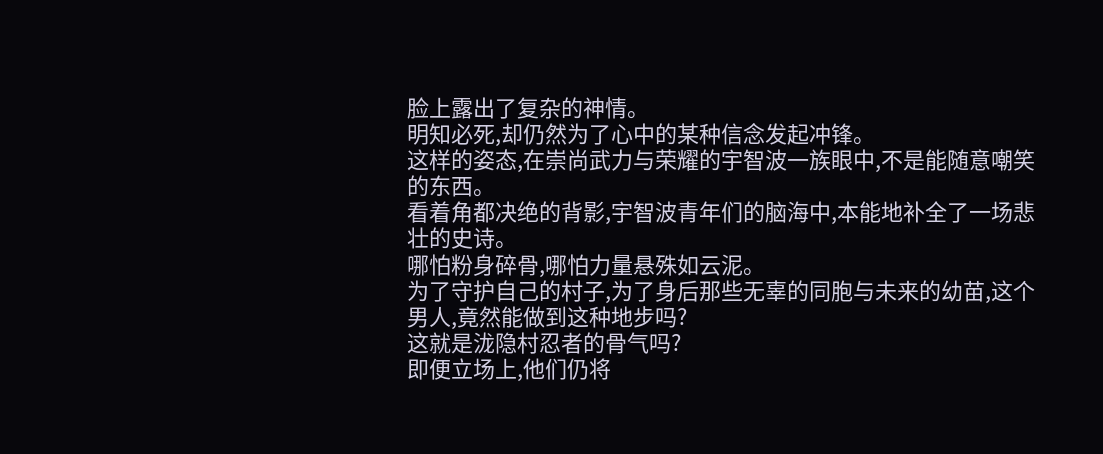脸上露出了复杂的神情。
明知必死,却仍然为了心中的某种信念发起冲锋。
这样的姿态,在崇尚武力与荣耀的宇智波一族眼中,不是能随意嘲笑的东西。
看着角都决绝的背影,宇智波青年们的脑海中,本能地补全了一场悲壮的史诗。
哪怕粉身碎骨,哪怕力量悬殊如云泥。
为了守护自己的村子,为了身后那些无辜的同胞与未来的幼苗,这个男人,竟然能做到这种地步吗?
这就是泷隐村忍者的骨气吗?
即便立场上,他们仍将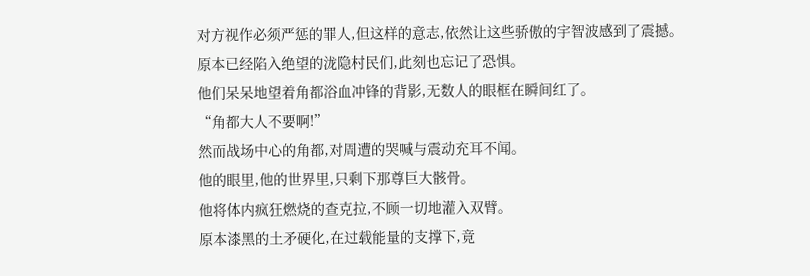对方视作必须严惩的罪人,但这样的意志,依然让这些骄傲的宇智波感到了震撼。
原本已经陷入绝望的泷隐村民们,此刻也忘记了恐惧。
他们呆呆地望着角都浴血冲锋的背影,无数人的眼框在瞬间红了。
“角都大人不要啊!”
然而战场中心的角都,对周遭的哭喊与震动充耳不闻。
他的眼里,他的世界里,只剩下那尊巨大骸骨。
他将体内疯狂燃烧的查克拉,不顾一切地灌入双臂。
原本漆黑的土矛硬化,在过载能量的支撑下,竟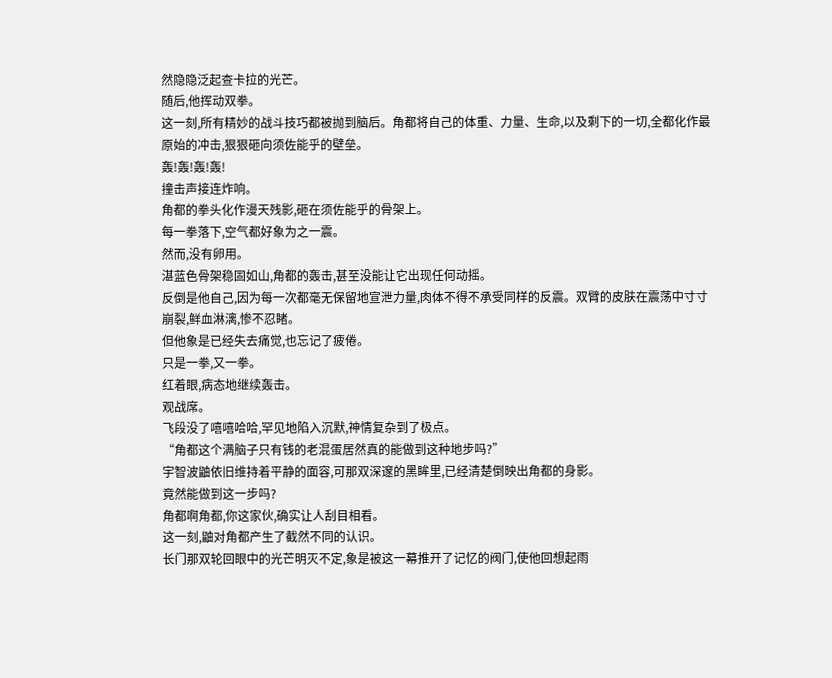然隐隐泛起查卡拉的光芒。
随后,他挥动双拳。
这一刻,所有精妙的战斗技巧都被抛到脑后。角都将自己的体重、力量、生命,以及剩下的一切,全都化作最原始的冲击,狠狠砸向须佐能乎的壁垒。
轰!轰!轰!轰!
撞击声接连炸响。
角都的拳头化作漫天残影,砸在须佐能乎的骨架上。
每一拳落下,空气都好象为之一震。
然而,没有卵用。
湛蓝色骨架稳固如山,角都的轰击,甚至没能让它出现任何动摇。
反倒是他自己,因为每一次都毫无保留地宣泄力量,肉体不得不承受同样的反震。双臂的皮肤在震荡中寸寸崩裂,鲜血淋漓,惨不忍睹。
但他象是已经失去痛觉,也忘记了疲倦。
只是一拳,又一拳。
红着眼,病态地继续轰击。
观战席。
飞段没了嘻嘻哈哈,罕见地陷入沉默,神情复杂到了极点。
“角都这个满脑子只有钱的老混蛋居然真的能做到这种地步吗?”
宇智波鼬依旧维持着平静的面容,可那双深邃的黑眸里,已经清楚倒映出角都的身影。
竟然能做到这一步吗?
角都啊角都,你这家伙,确实让人刮目相看。
这一刻,鼬对角都产生了截然不同的认识。
长门那双轮回眼中的光芒明灭不定,象是被这一幕推开了记忆的阀门,使他回想起雨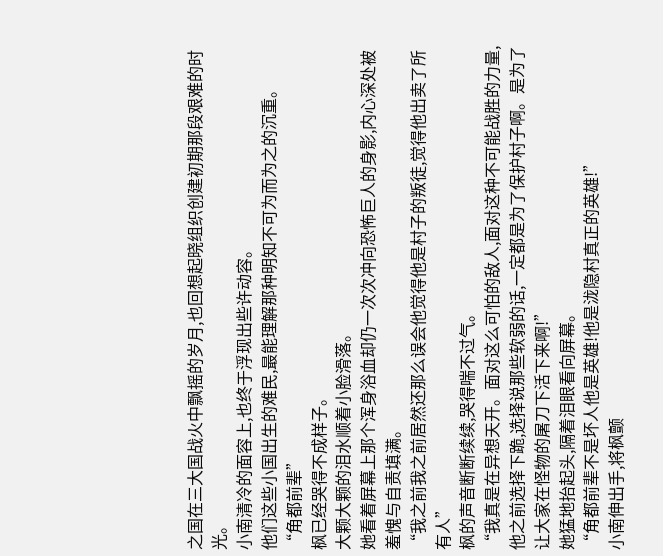之国在三大国战火中飘摇的岁月,也回想起晓组织创建初期那段艰难的时光。
小南清冷的面容上,也终于浮现出些许动容。
他们这些小国出生的难民,最能理解那种明知不可为而为之的沉重。
“角都前辈”
枫已经哭得不成样子。
大颗大颗的泪水顺着小脸滑落。
她看着屏幕上那个浑身浴血却仍一次次冲向恐怖巨人的身影,内心深处被羞愧与自责填满。
“我之前我之前居然还那么误会他觉得他是村子的叛徒,觉得他出卖了所有人”
枫的声音断断续续,哭得喘不过气。
“我真是在异想天开。面对这么可怕的敌人,面对这种不可能战胜的力量,他之前选择下跪,选择说那些软弱的话,一定都是为了保护村子啊。是为了让大家在怪物的屠刀下活下来啊!”
她猛地抬起头,隔着泪眼看向屏幕。
“角都前辈不是坏人他是英雄!他是泷隐村真正的英雄!”
小南伸出手,将枫颤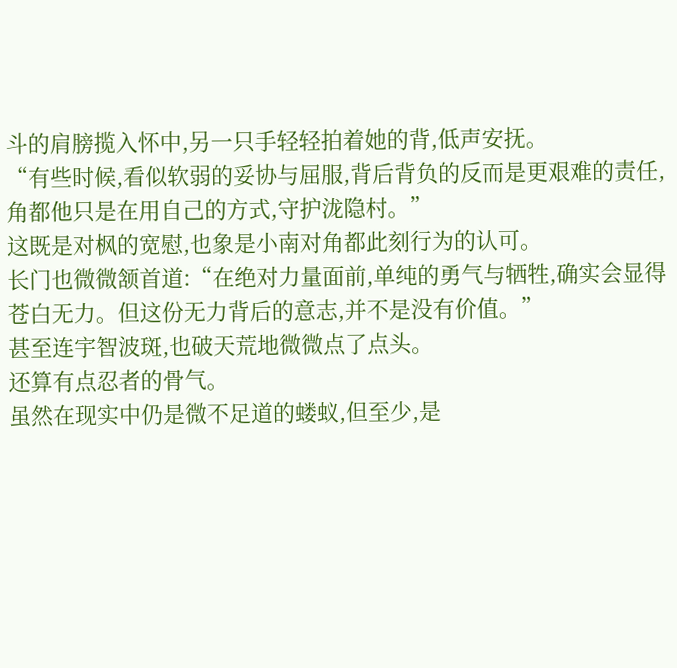斗的肩膀揽入怀中,另一只手轻轻拍着她的背,低声安抚。
“有些时候,看似软弱的妥协与屈服,背后背负的反而是更艰难的责任,角都他只是在用自己的方式,守护泷隐村。”
这既是对枫的宽慰,也象是小南对角都此刻行为的认可。
长门也微微颔首道:“在绝对力量面前,单纯的勇气与牺牲,确实会显得苍白无力。但这份无力背后的意志,并不是没有价值。”
甚至连宇智波斑,也破天荒地微微点了点头。
还算有点忍者的骨气。
虽然在现实中仍是微不足道的蝼蚁,但至少,是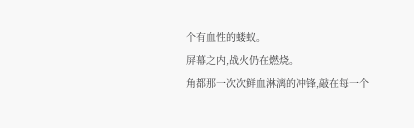个有血性的蝼蚁。
屏幕之内,战火仍在燃烧。
角都那一次次鲜血淋漓的冲锋,敲在每一个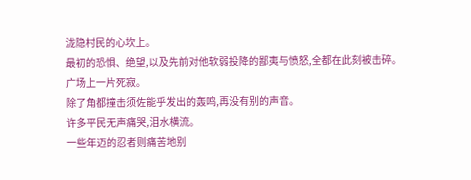泷隐村民的心坎上。
最初的恐惧、绝望,以及先前对他软弱投降的鄙夷与愤怒,全都在此刻被击碎。
广场上一片死寂。
除了角都撞击须佐能乎发出的轰鸣,再没有别的声音。
许多平民无声痛哭,泪水横流。
一些年迈的忍者则痛苦地别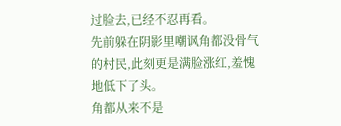过脸去,已经不忍再看。
先前躲在阴影里嘲讽角都没骨气的村民,此刻更是满脸涨红,羞愧地低下了头。
角都从来不是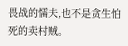畏战的懦夫,也不是贪生怕死的卖村贼。